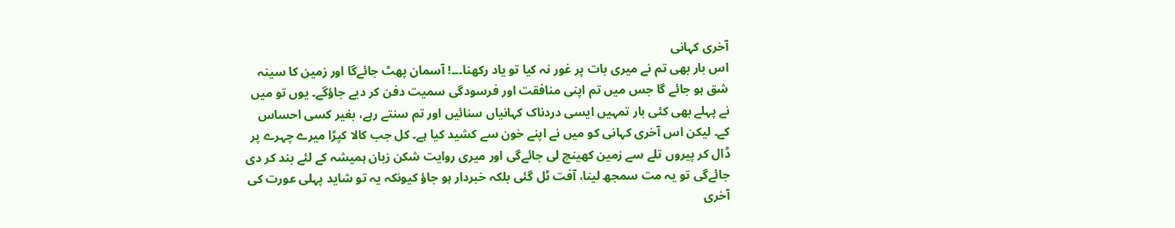آخری کہانی
اس بار بھی تم نے میری بات پر غور نہ کیا تو یاد رکھنا۔۔۔! آسمان پھٹ جائےگا اور زمین کا سینہ شق ہو جائے گا جس میں تم اپنی منافقت اور فرسودگی سمیت دفن کر دیے جاؤگے۔ یوں تو میں نے پہلے بھی کئی بار تمہیں ایسی دردناک کہانیاں سنائیں اور تم سنتے رہے، بغیر کسی احساس کے۔ لیکن اس آخری کہانی کو میں نے اپنے خون سے کشید کیا ہے۔ کل جب کالا کپڑا میرے چہرے پر ڈال کر پیروں تلے سے زمین کھینچ لی جائےگی اور میری روایت شکن زبان ہمیشہ کے لئے بند کر دی جائےگی تو یہ مت سمجھ لینا، آفت ٹل گئی بلکہ خبردار ہو جاؤ کیونکہ یہ تو شاید پہلی عورت کی آخری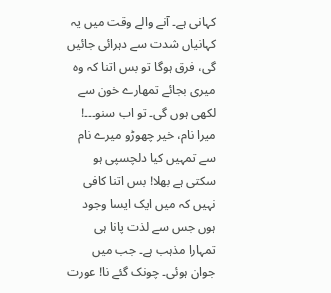کہانی ہے۔ آنے والے وقت میں یہ کہانیاں شدت سے دہرائی جائیں گی، فرق ہوگا تو بس اتنا کہ وہ میری بجائے تمھارے خون سے لکھی ہوں گی۔ تو اب سنو۔۔۔! میرا نام، خیر چھوڑو میرے نام سے تمہیں کیا دلچسپی ہو سکتی ہے بھلا! بس اتنا کافی نہیں کہ میں ایک ایسا وجود ہوں جس سے لذت پانا ہی تمہارا مذہب ہے۔ جب میں جوان ہوئی۔ چونک گئے نا! عورت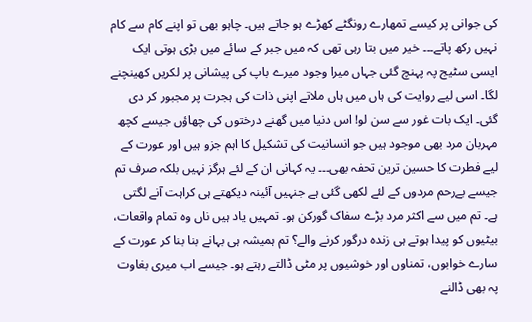کی جوانی پر کیسے تمھارے رونگٹے کھڑے ہو جاتے ہیں۔ چاہو بھی تو اپنے کام سے کام نہیں رکھ پاتے۔۔۔ خیر میں بتا رہی تھی کہ میں جبر کے سائے میں بڑی ہوتی ایک ایسی سٹیج پہ پہنچ گئی جہاں میرا وجود میرے باپ کی پیشانی پر لکریں کھینچنے لگا۔ اسی لیے روایت کی ہاں میں ہاں ملاتے اپنی ذات کی ہجرت پر مجبور کر دی گئی۔ ایک بات غور سے سن لو! اس دنیا میں گھنے درختوں کی چھاؤں جیسے کچھ مہربان مرد بھی موجود ہیں جو انسانیت کی تشکیل کا اہم جزو ہیں اور عورت کے لیے فطرت کا حسین ترین تحفہ بھی۔۔۔ یہ کہانی ان کے لئے ہرگز نہیں بلکہ صرف تم جیسے بےرحم مردوں کے لئے لکھی گئی ہے جنہیں آئینہ دیکھتے ہی کراہت آنے لگتی ہے۔ تم میں سے اکثر مرد بڑے سفاک گورکن ہو۔ تمہیں یاد ہیں ناں وہ تمام واقعات، بیٹیوں کو پیدا ہوتے ہی زندہ درگور کرنے والے؟ تم ہمیشہ ہی بہانے بنا بنا کر عورت کے سارے خوابوں، تمناوں اور خوشیوں پر مٹی ڈالتے رہتے ہو۔ جیسے اب میری بغاوت پہ بھی ڈالنے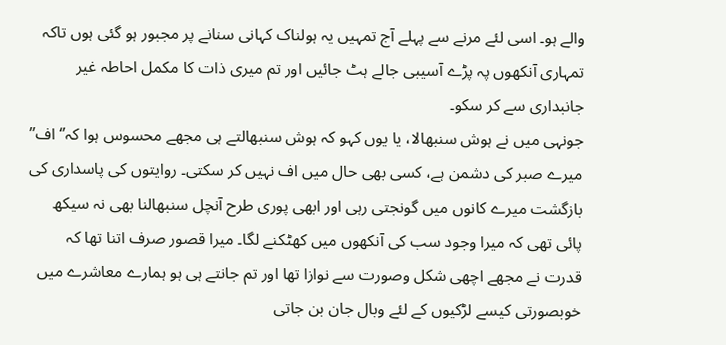والے ہو۔ اسی لئے مرنے سے پہلے آج تمہیں یہ ہولناک کہانی سنانے پر مجبور ہو گئی ہوں تاکہ تمہاری آنکھوں پہ پڑے آسیبی جالے ہٹ جائیں اور تم میری ذات کا مکمل احاطہ غیر جانبداری سے کر سکو۔
جونہی میں نے ہوش سنبھالا، یا یوں کہو کہ ہوش سنبھالتے ہی مجھے محسوس ہوا کہ’‘اف’’ میرے صبر کی دشمن ہے، کسی بھی حال میں اف نہیں کر سکتی۔ روایتوں کی پاسداری کی بازگشت میرے کانوں میں گونجتی رہی اور ابھی پوری طرح آنچل سنبھالنا بھی نہ سیکھ پائی تھی کہ میرا وجود سب کی آنکھوں میں کھٹکنے لگا۔ میرا قصور صرف اتنا تھا کہ قدرت نے مجھے اچھی شکل وصورت سے نوازا تھا اور تم جانتے ہی ہو ہمارے معاشرے میں خوبصورتی کیسے لڑکیوں کے لئے وبال جان بن جاتی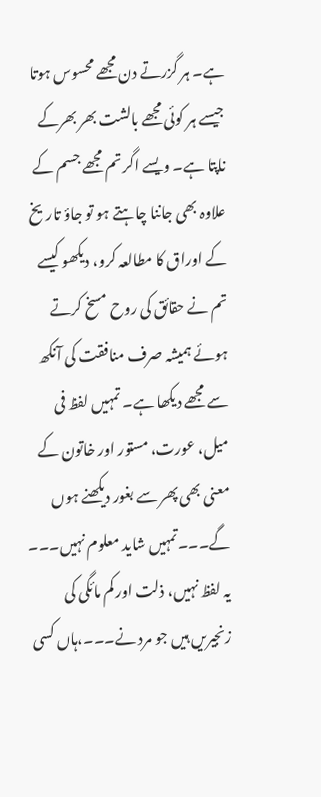ہے۔ ہر گزرتے دن مجھے محسوس ہوتا جیسے ہر کوئی مجھے بالشت بھر بھرکے ناپتا ہے۔ ویسے اگر تم مجھے جسم کے علاوہ بھی جاننا چاہتے ہو تو جاؤ تاریخ کے اوراق کا مطالعہ کرو، دیکھو کیسے تم نے حقائق کی روح مسخ کرتے ہوئے ہمیشہ صرف منافقت کی آنکھ سے مجھے دیکھا ہے۔ تمہیں لفظ فی میل، عورت، مستور اور خاتون کے معنی بھی پھر سے بغور دیکھنے ہوں گے۔۔۔تمہیں شاید معلوم نہیں۔۔۔ یہ لفظ نہیں، ذلت اور کم مائگی کی زنجیریں ہیں جو مرد نے۔۔۔،ہاں کسی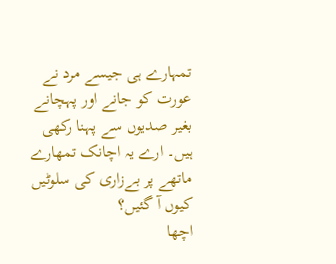تمہارے ہی جیسے مرد نے عورت کو جانے اور پہچانے بغیر صدیوں سے پہنا رکھی ہیں۔ ارے یہ اچانک تمھارے ماتھے پر بےزاری کی سلوٹیں کیوں آ گئیں؟
اچھا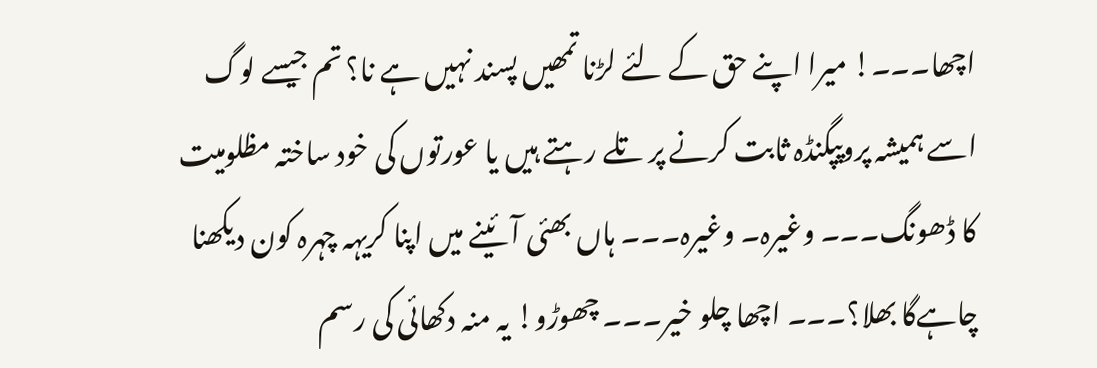اچھا۔۔۔! میرا اپنے حق کے لئے لڑنا تمھیں پسند نہیں ہے نا؟ تم جیسے لوگ اسے ہمیشہ پروپپگنڈہ ثابت کرنے پر تلے رہتے ہیں یا عورتوں کی خود ساختہ مظلومیت کا ڈھونگ۔۔۔ وغیرہ۔ وغیرہ۔۔۔ ہاں بھئی آئینے میں اپنا کریہہ چہرہ کون دیکھنا چاہےگا بھلا؟۔۔۔ اچھا چلو خیر۔۔۔ چھوڑو! یہ منہ دکھائی کی رسم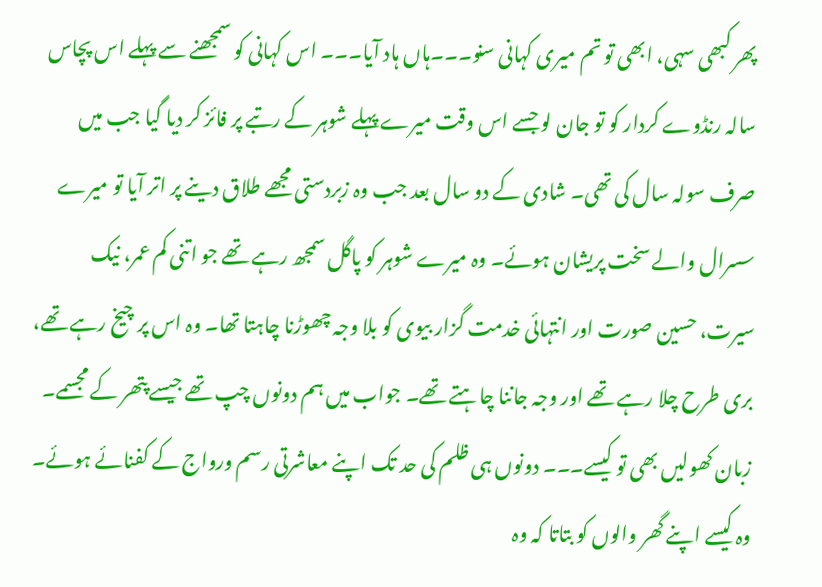پھر کبھی سہی، ابھی تو تم میری کہانی سنو۔۔۔ہاں ہاد آیا۔۔۔ اس کہانی کو سمجھنے سے پہلے اس پچاس سالہ رنڈوے کردار کو تو جان لو جسے اس وقت میرے پہلے شوہر کے رتبے پر فائز کر دیا گیا جب میں صرف سولہ سال کی تھی۔ شادی کے دو سال بعد جب وہ زبردستی مجھے طلاق دینے پر اتر آیا تو میرے سسرال والے سخت پریشان ہوئے۔ وہ میرے شوہر کو پاگل سمجھ رہے تھے جو اتنی کم عمر، نیک سیرت، حسین صورت اور انتہائی خدمت گزار بیوی کو بلا وجہ چھوڑنا چاہتا تھا۔ وہ اس پر چیخ رہے تھے، بری طرح چلا رہے تھے اور وجہ جاننا چاہتے تھے۔ جواب میں ہم دونوں چپ تھے جیسے پتھر کے مجسمے۔ زبان کھولیں بھی تو کیسے۔۔۔ دونوں ہی ظلم کی حد تک اپنے معاشرتی رسم ورواج کے کفنائے ہوئے۔ وہ کیسے اپنے گھر والوں کو بتاتا کہ وہ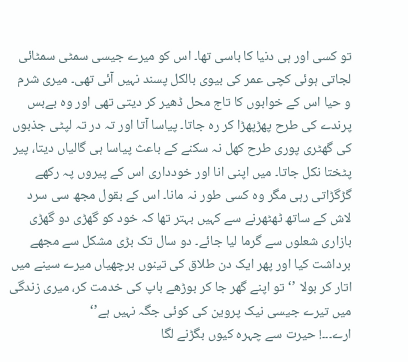تو کسی اور ہی دنیا کا باسی تھا۔ اس کو میرے جیسی سمٹی سمٹائی لجاتی ہوئی کچی عمر کی بیوی بالکل پسند نہیں آئی تھی۔ میری شرم و حیا اس کے خوابوں کا تاج محل ڈھیر کر دیتی تھی اور وہ بےبس پرندے کی طرح پھڑپھڑا کر رہ جاتا۔ پیاسا آتا اور تہ در تہ لپٹی جذبوں کی گھٹری پوری طرح کھل نہ سکنے کے باعث پیاسا ہی گالیاں دیتا، پیر پٹختا نکل جاتا۔ میں اپنی انا اور خودداری اس کے پیروں پہ رکھے گڑگڑاتی رہی مگر وہ کسی طور نہ مانا۔ اس کے بقول مجھ سی سرد لاش کے ساتھ ٹھٹھرنے سے کہیں بہتر تھا کہ خود کو گھڑی دو گھڑی بازاری شعلوں سے گرما لیا جائے۔ دو سال تک بڑی مشکل سے مجھے برداشت کیا اور پھر ایک دن طلاق کی تینوں برچھیاں میرے سینے میں اتار کر بولا ’‘تو اپنے گھر جا کر بوڑھے باپ کی خدمت کر، میری زندگی میں تیرے جیسی نیک پروین کی کوئی جگہ نہیں ہے’‘
ارے۔۔۔! حیرت سے چہرہ کیوں بگڑنے لگا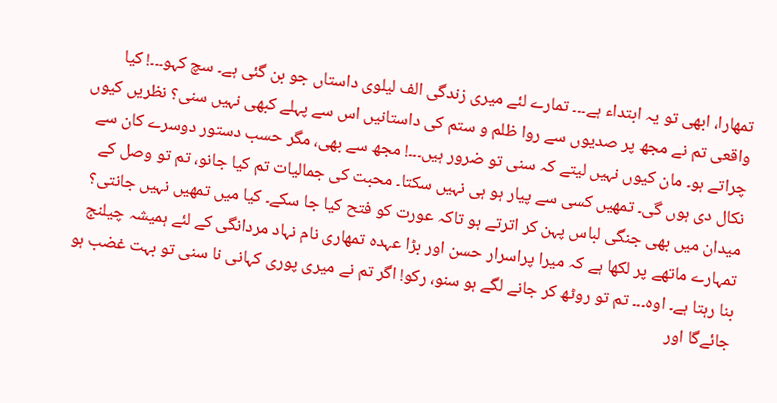تمھارا، ابھی تو یہ ابتداء ہے۔۔۔ تمارے لئے میری زندگی الف لیلوی داستاں جو بن گئی ہے۔ سچ کہو۔۔۔! کیا واقعی تم نے مجھ پر صدیوں سے روا ظلم و ستم کی داستانیں اس سے پہلے کبھی نہیں سنی؟ نظریں کیوں چراتے ہو۔ مان کیوں نہیں لیتے کہ سنی تو ضرور ہیں۔۔۔! مجھ سے بھی، مگر حسب دستور دوسرے کان سے نکال دی ہوں گی۔ تمھیں کسی سے پیار ہو ہی نہیں سکتا۔ محبت کی جمالیات تم کیا جانو، تم تو وصل کے میدان میں بھی جنگی لباس پہن کر اترتے ہو تاکہ عورت کو فتح کیا جا سکے۔ کیا میں تمھیں نہیں جانتی؟ تمہارے ماتھے پر لکھا ہے کہ میرا پراسرار حسن اور بڑا عہدہ تمھاری نام نہاد مردانگی کے لئے ہمیشہ چیلنج بنا رہتا ہے۔ اوہ۔۔۔ تم تو روٹھ کر جانے لگے ہو سنو، رکو! اگر تم نے میری پوری کہانی نا سنی تو بہت غضب ہو جائےگا اور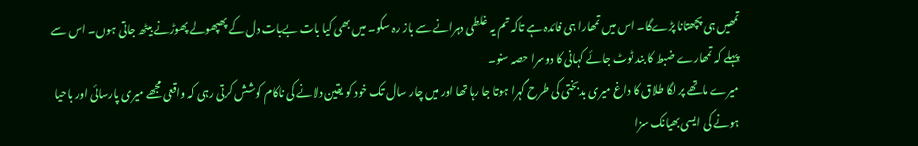تمھیں ہی پچھتانا پڑےگا۔ اس میں تمھارا ہی فائدہ ہے تاکہ تم یہ غلطی دہرانے سے باز رہ سکو۔ میں بھی کیا بات بےبات دل کے پھپھولے پھوڑنے بیٹھ جاتی ہوں۔ اس سے پہلے کہ تمھارے ضبط کا بند ٹوٹ جائے کہانی کا دوسرا حصہ سنو۔
میرے ماتھے پر لگا طلاق کا داغ میری بدبختی کی طرح گہرا ہوتا جا رہا تھا اور میں چار سال تک خود کو یقین دلانے کی ناکام کوشش کرتی رہی کہ واقعی مجھے میری پارسائی اور باحیا ہونے کی ایسی بھیانک سزا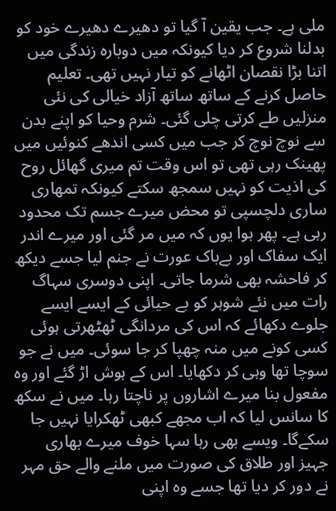ملی ہے۔ جب یقین آ گیا تو دھیرے دھیرے خود کو بدلنا شروع کر دیا کیونکہ میں دوبارہ زندگی میں اتنا بڑا نقصان اٹھانے کو تیار نہیں تھی۔ تعلیم حاصل کرنے کے ساتھ ساتھ آزاد خیالی کی نئی منزلیں طے کرتی چلی گئی۔ شرم وحیا کو اپنے بدن سے نوچ نوچ کر جب میں کسی اندھے کنوئیں میں پھینک رہی تھی تو اس وقت تم میری گھائل روح کی اذیت کو نہیں سمجھ سکتے کیونکہ تمھاری ساری دلچسپی تو محض میرے جسم تک محدود رہی ہے۔ پھر ہوا یوں کہ میں مر گئی اور میرے اندر ایک سفاک اور بےباک عورت نے جنم لیا جسے دیکھ کر فاحشہ بھی شرما جاتی۔ اپنی دوسری سہاگ رات میں نئے شوہر کو بے حیائی کے ایسے ایسے جلوے دکھائے کہ اس کی مردانگی ٹھٹھرتی ہوئی کسی کونے میں منہ چھپا کر جا سوئی۔ میں نے جو سوچا تھا وہی کر دکھایا۔ اس کے ہوش اڑ گئے اور وہ مفعول بنا میرے اشاروں پر ناچتا رہا۔ میں نے سکھ کا سانس لیا کہ اب مجھے کبھی ٹھکرایا نہیں جا سکےگا۔ ویسے بھی رہا سہا خوف میرے بھاری جہیز اور طلاق کی صورت میں ملنے والے حق مہر نے دور کر دیا تھا جسے وہ اپنی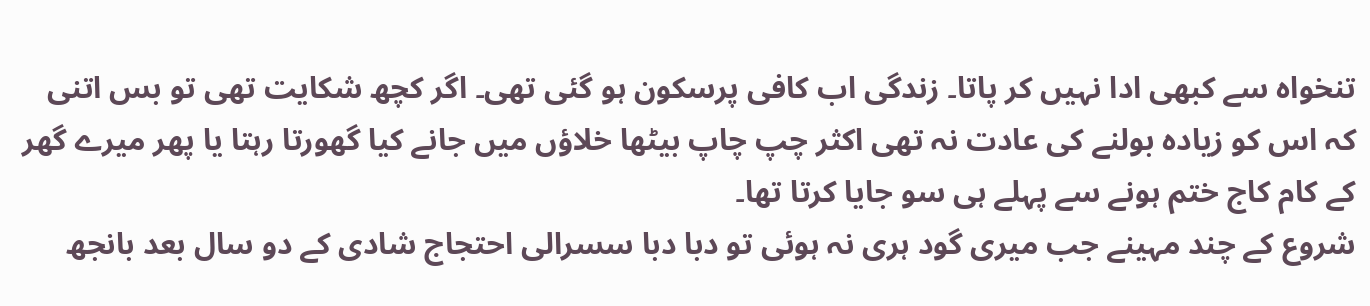تنخواہ سے کبھی ادا نہیں کر پاتا۔ زندگی اب کافی پرسکون ہو گئی تھی۔ اگر کچھ شکایت تھی تو بس اتنی کہ اس کو زیادہ بولنے کی عادت نہ تھی اکثر چپ چاپ بیٹھا خلاؤں میں جانے کیا گھورتا رہتا یا پھر میرے گھر کے کام کاج ختم ہونے سے پہلے ہی سو جایا کرتا تھا۔
شروع کے چند مہینے جب میری گود ہری نہ ہوئی تو دبا دبا سسرالی احتجاج شادی کے دو سال بعد بانجھ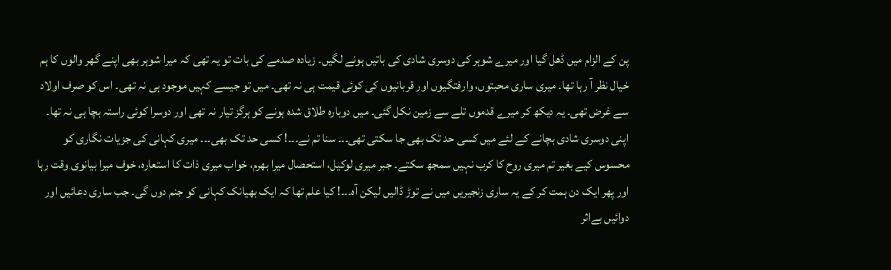پن کے الزام میں ڈھل گیا اور میرے شوہر کی دوسری شادی کی باتیں ہونے لگیں۔ زیادہ صدمے کی بات تو یہ تھی کہ میرا شوہر بھی اپنے گھر والوں کا ہم خیال نظر آ رہا تھا۔ میری ساری محبتوں، وارفتگیوں اور قربانیوں کی کوئی قیمت ہی نہ تھی۔ میں تو جیسے کہیں موجود ہی نہ تھی۔ اس کو صرف اولاد سے غرض تھی۔ یہ دیکھ کر میرے قدموں تلے سے زمین نکل گئی۔ میں دوبارہ طلاق شدہ ہونے کو ہرگز تیار نہ تھی اور دوسرا کوئی راستہ بچا ہی نہ تھا۔ اپنی دوسری شادی بچانے کے لئے میں کسی حد تک بھی جا سکتی تھی۔۔۔ سنا تم نے۔۔۔! کسی حد تک بھی۔۔۔ میری کہانی کی جزیات نگاری کو محسوس کیے بغیر تم میری روح کا کرب نہیں سمجھ سکتے۔ جبر میری لوکیل، استحصال میرا بھرم، خواب میری ذات کا استعارہ، خوف میرا بیانوی وقت رہا اور پھر ایک دن ہمت کر کے یہ ساری زنجیریں میں نے توڑ ڈالیں لیکن آہ۔۔۔! کیا علم تھا کہ ایک بھیانک کہانی کو جنم دوں گی۔ جب ساری دعائیں اور دوائیں بےاثر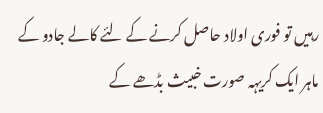رہیں تو فوری اولاد حاصل کرنے کے لئے کالے جادو کے ماہر ایک کریہہ صورت خبیث بڈھے کے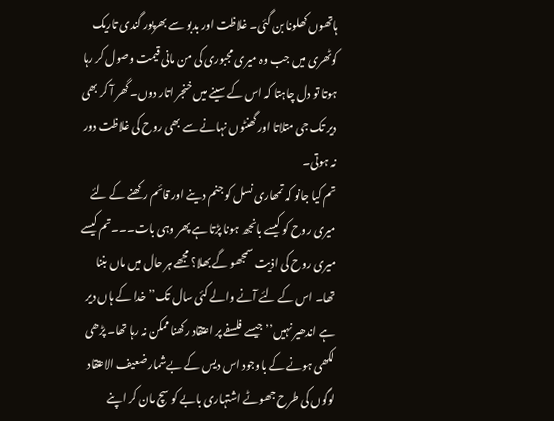ہاتھوں کھلونا بن گئی۔ غلاظت اور بدبو سے بھرپور گندی تاریک کوٹھری میں جب وہ میری مجبوری کی من مانی قیمت وصول کر رہا ہوتا تو دل چاہتا کہ اس کے سینے میں خنجر اتار دوں۔ گھر آ کر بھی دیر تک جی متلاتا اور گھنٹوں نہانے سے بھی روح کی غلاظت دور نہ ہوتی۔
تم کیا جانو کہ تمھاری نسل کو جنم دینے اور قائم رکھنے کے لئے میری روح کو کیسے بانجھ ہونا پڑتا ہے پھر وہی بات۔۔۔تم کیسے میری روح کی اذیت سمجھو گے بھلا؟ مجھے ہر حال میں ماں بننا تھا۔ اس کے لئے آنے والے کئی سال تک’’ خدا کے ہاں دیر ہے اندھیر نہیں’’ جیسے فلسفے پر اعتقاد رکھنا ممکن نہ رہا تھا۔ پڑھی لکھی ہونے کے باوجود اس دیس کے بےشمار ضعیف الاعتقاد لوگوں کی طرح جھوٹے اشتہاری بابے کو سچ مان کر اپنے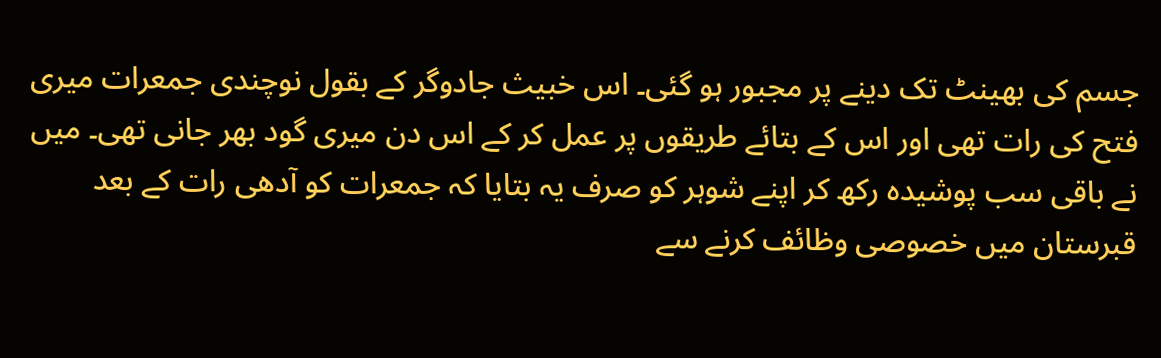جسم کی بھینٹ تک دینے پر مجبور ہو گئی۔ اس خبیث جادوگر کے بقول نوچندی جمعرات میری فتح کی رات تھی اور اس کے بتائے طریقوں پر عمل کر کے اس دن میری گود بھر جانی تھی۔ میں نے باقی سب پوشیدہ رکھ کر اپنے شوہر کو صرف یہ بتایا کہ جمعرات کو آدھی رات کے بعد قبرستان میں خصوصی وظائف کرنے سے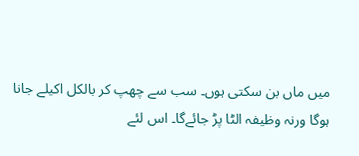میں ماں بن سکتی ہوں۔ سب سے چھپ کر بالکل اکیلے جانا ہوگا ورنہ وظیفہ الٹا پڑ جائےگا۔ اس لئے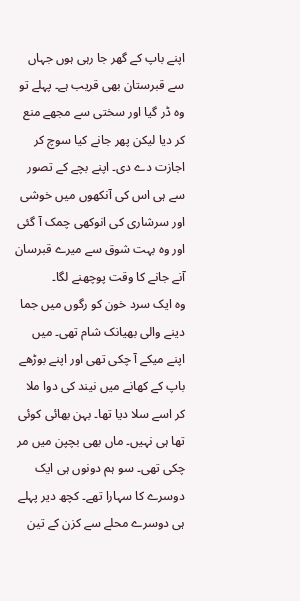اپنے باپ کے گھر جا رہی ہوں جہاں سے قبرستان بھی قریب ہے۔ پہلے تو وہ ڈر گیا اور سختی سے مجھے منع کر دیا لیکن پھر جانے کیا سوچ کر اجازت دے دی۔ اپنے بچے کے تصور سے ہی اس کی آنکھوں میں خوشی اور سرشاری کی انوکھی چمک آ گئی اور وہ بہت شوق سے میرے قبرسان آنے جانے کا وقت پوچھنے لگا۔
وہ ایک سرد خون کو رگوں میں جما دینے والی بھیانک شام تھی۔ میں اپنے میکے آ چکی تھی اور اپنے بوڑھے باپ کے کھانے میں نیند کی دوا ملا کر اسے سلا دیا تھا۔ بہن بھائی کوئی تھا ہی نہیں۔ ماں بھی بچپن میں مر چکی تھی۔ سو ہم دونوں ہی ایک دوسرے کا سہارا تھے۔ کچھ دیر پہلے ہی دوسرے محلے سے کزن کے تین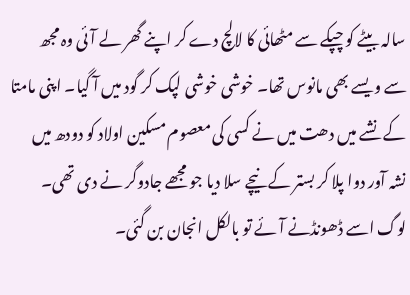سالہ بیٹے کو چپکے سے مٹھائی کا لالچ دے کر اپنے گھر لے آئی وہ مجھ سے ویسے بھی مانوس تھا۔ خوشی خوشی لپک کر گود میں آ گیا۔ اپنی مامتا کے نشے میں دھت میں نے کسی کی معصوم مسکین اولاد کو دودھ میں نشہ آور دوا پلا کر بستر کے نیچے سلا دیا جو مجھے جادوگر نے دی تھی۔ لوگ اسے ڈھونڈنے آئے تو بالکل انجان بن گئی۔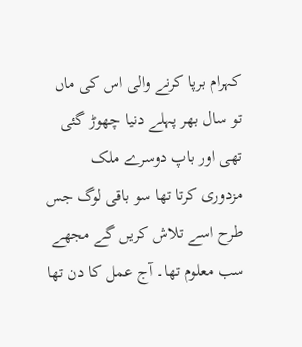کہرام برپا کرنے والی اس کی ماں تو سال بھر پہلے دنیا چھوڑ گئی تھی اور باپ دوسرے ملک مزدوری کرتا تھا سو باقی لوگ جس طرح اسے تلاش کریں گے مجھے سب معلوم تھا۔ آج عمل کا دن تھا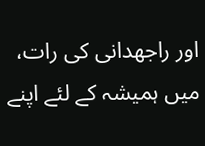اور راجھدانی کی رات، میں ہمیشہ کے لئے اپنے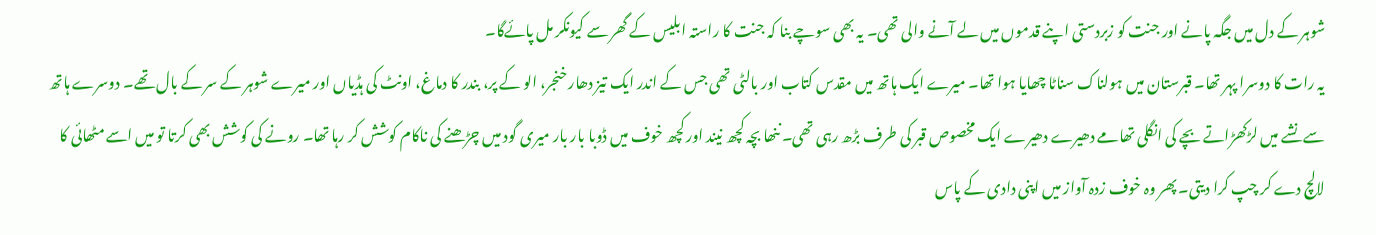شوہر کے دل میں جگہ پانے اور جنت کو زبردستی اپنے قدموں میں لے آنے والی تھی۔ یہ بھی سوچے بنا کہ جنت کا راستہ ابلیس کے گھر سے کیونکر مل پائےگا۔
یہ رات کا دوسرا پہر تھا۔ قبرستان میں ہولناک سناٹا چھایا ہوا تھا۔ میرے ایک ہاتھ میں مقدس کتاب اور بالٹی تھی جس کے اندر ایک تیز دھار خنجر، الو کے پر، بندر کا دماغ، اونٹ کی ہڈیاں اور میرے شوہر کے سر کے بال تھے۔ دوسرے ہاتھ سے نشے میں لڑکھڑاتے بچے کی انگلی تھامے دھیرے دھیرے ایک مخصوص قبر کی طرف بڑھ رہی تھی۔ ننھا بچہ کچھ نیند اور کچھ خوف میں ڈوبا بار بار میری گود میں چڑھنے کی ناکام کوشش کر رہا تھا۔ رونے کی کوشش بھی کرتا تو میں اسے مٹھائی کا لالچ دے کر چپ کرا دیتی۔ پھر وہ خوف زدہ آواز میں اپنی دادی کے پاس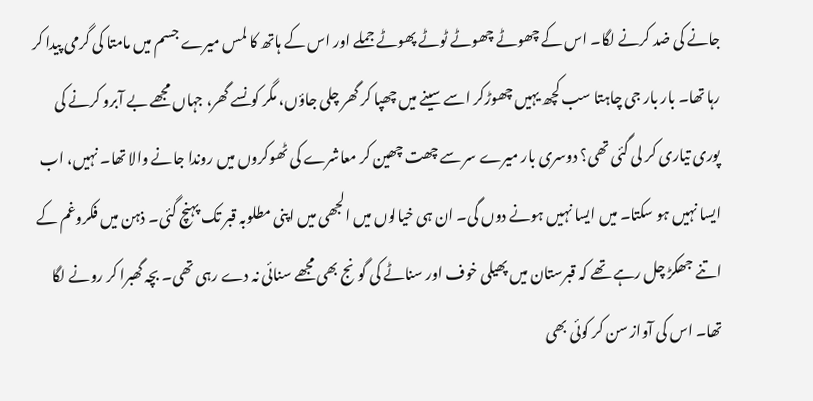جانے کی ضد کرنے لگا۔ اس کے چھوٹے چھوٹے ٹوٹے پھوٹے جملے اور اس کے ہاتھ کا لمس میرے جسم میں مامتا کی گرمی پیدا کر رہا تھا۔ بار بار جی چاہتا سب کچھ یہیں چھوڑکر اسے سینے میں چھپا کر گھر چلی جاؤں، مگر کونسے گھر، جہاں مجھے بے آبرو کرنے کی پوری تیاری کر لی گئی تھی؟ دوسری بار میرے سر سے چھت چھین کر معاشرے کی ٹھوکروں میں روندا جانے والا تھا۔ نہیں، اب ایسا نہیں ہو سکتا۔ میں ایسا نہیں ہونے دوں گی۔ ان ہی خیالوں میں الجھی میں اپنی مطلوبہ قبر تک پہنچ گئی۔ ذہن میں فکروغم کے اتنے جھکڑ چل رہے تھے کہ قبرستان میں پھیلی خوف اور سناٹے کی گونج بھی مجھے سنائی نہ دے رہی تھی۔ بچہ گھبرا کر رونے لگا تھا۔ اس کی آواز سن کر کوئی بھی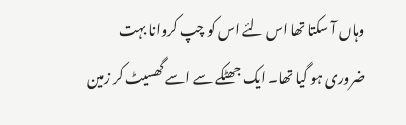وہاں آ سکتا تھا اس لئے اس کو چپ کروانا بہت ضروری ہو گیا تھا۔ ایک جھٹکے سے اسے گھسیٹ کر زمین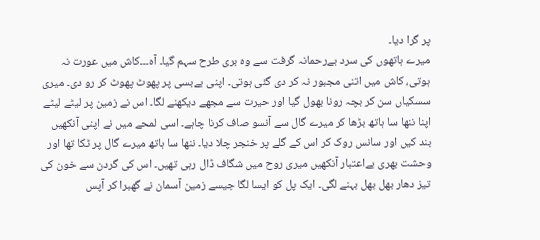پر گرا دیا۔
میرے ہاتھوں کی سرد بےرحمانہ گرفت سے وہ بری طرح سہم گیا۔ آہ۔۔۔کاش میں عورت نہ ہوتی، کاش میں اتنی مجبور نہ کر دی گئی ہوتی۔ اپنی بےبسی پر پھوٹ پھوٹ کر رو دی۔ میری سسکیاں سن کر بچہ رونا بھول گیا اور حیرت سے مجھے دیکھنے لگا۔ اس نے زمین پر لیٹے لیٹے اپنا ننھا سا ہاتھ بڑھا کر میرے گال سے آنسو صاف کرنا چاہے۔ اسی لمحے میں نے اپنی آنکھیں بند کیں اور سانس روک کر اس کے گلے پر خنجر چلا دیا۔ ننھا سا ہاتھ میرے گال پر ٹکا تھا اور وحشت بھری بےاعتبار آنکھیں میری روح میں شگاف ڈال رہی تھیں۔ اس کی گردن سے خون کی تیز دھار بھل بھل بہنے لگی۔ ایک پل کو ایسا لگا جیسے زمین آسمان نے گھبرا کر آپس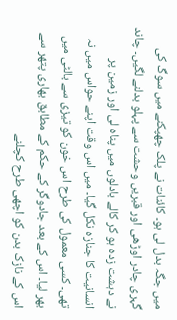میں جگہ بدل لی ہو۔ کائنات نے پلک چھپکنے میں سوگ کی گہری چادر اوڑھی اور قبریں وحشت سے پہلو بدلنے لگیں۔ چاند نے دہشت زدہ ہو کر کالے بادلوں میں پناہ لی اور زمین پر انسانیت کا جنازہ نکل گیا۔ میں اس وقت اپنے حواس میں نہ تھی۔ کسی معمول کی طرح اس خون کو تیزی سے بالٹی میں بھر لیا۔ اس کے بعد جادوگر کے حکم کے مطابق بھاری پتھر سے اس کے نازک بدن کو اچھی طرح کچلنے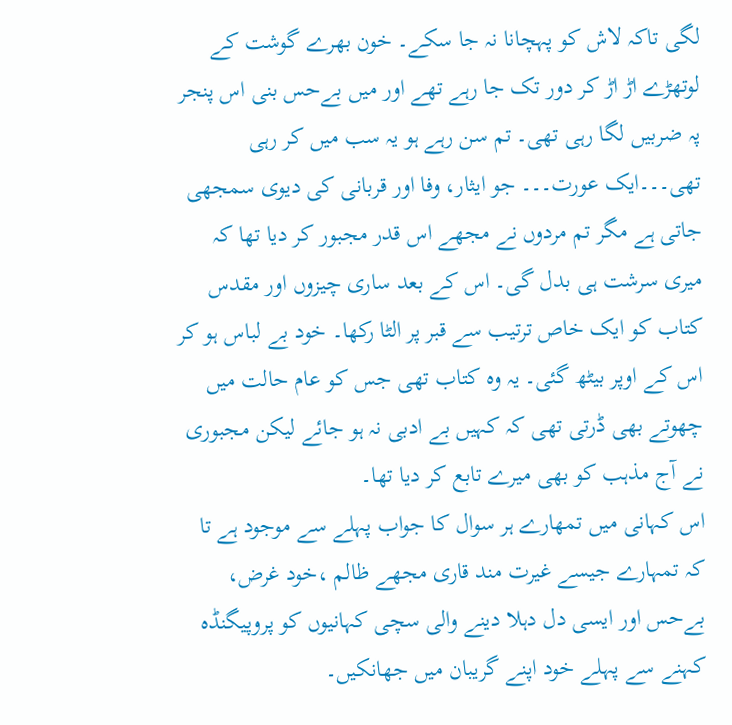لگی تاکہ لاش کو پہچانا نہ جا سکے۔ خون بھرے گوشت کے لوتھڑے اڑ اڑ کر دور تک جا رہے تھے اور میں بےحس بنی اس پنجر پہ ضربیں لگا رہی تھی۔ تم سن رہے ہو یہ سب میں کر رہی تھی۔۔۔ایک عورت۔۔۔ جو ایثار، وفا اور قربانی کی دیوی سمجھی جاتی ہے مگر تم مردوں نے مجھے اس قدر مجبور کر دیا تھا کہ میری سرشت ہی بدل گی۔ اس کے بعد ساری چیزوں اور مقدس کتاب کو ایک خاص ترتیب سے قبر پر الٹا رکھا۔ خود بے لباس ہو کر اس کے اوپر بیٹھ گئی۔ یہ وہ کتاب تھی جس کو عام حالت میں چھوتے بھی ڈرتی تھی کہ کہیں بے ادبی نہ ہو جائے لیکن مجبوری نے آج مذہب کو بھی میرے تابع کر دیا تھا۔
اس کہانی میں تمھارے ہر سوال کا جواب پہلے سے موجود ہے تا کہ تمہارے جیسے غیرت مند قاری مجھے ظالم ،خود غرض، بےحس اور ایسی دل دہلا دینے والی سچی کہانیوں کو پروپیگنڈہ کہنے سے پہلے خود اپنے گریبان میں جھانکیں۔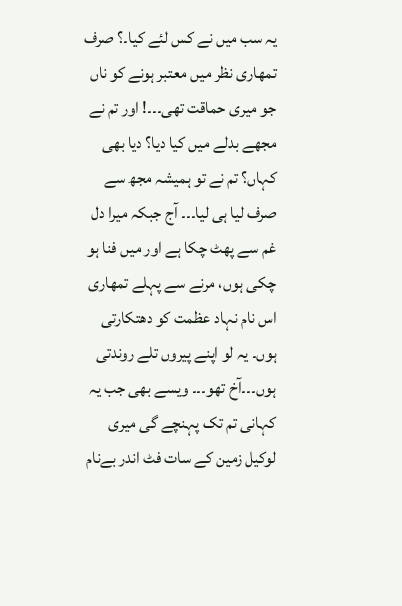یہ سب میں نے کس لئے کیا۔؟ صرف تمھاری نظر میں معتبر ہونے کو ناں جو میری حماقت تھی۔۔۔! اور تم نے مجھے بدلے میں کیا دیا؟ دیا بھی کہاں؟ تم نے تو ہمیشہ مجھ سے صرف لیا ہی لیا۔۔۔ آج جبکہ میرا دل غم سے پھٹ چکا ہے اور میں فنا ہو چکی ہوں، مرنے سے پہلے تمھاری اس نام نہاد عظمت کو دھتکارتی ہوں۔ یہ لو اپنے پیروں تلے روندتی ہوں۔۔۔آخ تھو۔۔۔ ویسے بھی جب یہ کہانی تم تک پہنچے گی میری لوکیل زمین کے سات فٹ اندر بےنام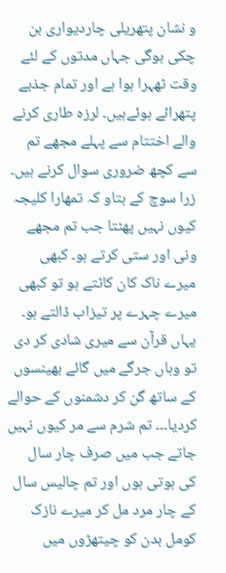و نشان پتھریلی چاردیواری بن چکی ہوگی جہاں مدتوں کے لئے وقت ٹھہرا ہوا ہے اور تمام جذبے پتھرائے ہوئےہیں۔ لرزہ طاری کرنے والے اختتام سے پہلے مجھے تم سے کچھ ضروری سوال کرنے ہیں۔ زرا سوچ کے بتاو کہ تمھارا کلیجہ کیوں نہیں پھٹتا جب تم مجھے ونی اور ستی کرتے ہو۔ کبھی میرے ناک کان کاٹتے ہو تو کبھی میرے چہرے پر تیزاب ڈالتے ہو۔ یہاں قرآن سے میری شادی کر دی تو وہاں جرگے میں گائے بھینسوں کے ساتھ گن کر دشمنوں کے حوالے کردیا۔۔۔ تم شرم سے مر کیوں نہیں جاتے جب میں صرف چار سال کی ہوتی ہوں اور تم چالیس سال کے چار مرد مل کر میرے نازک کومل بدن کو چیتھڑوں میں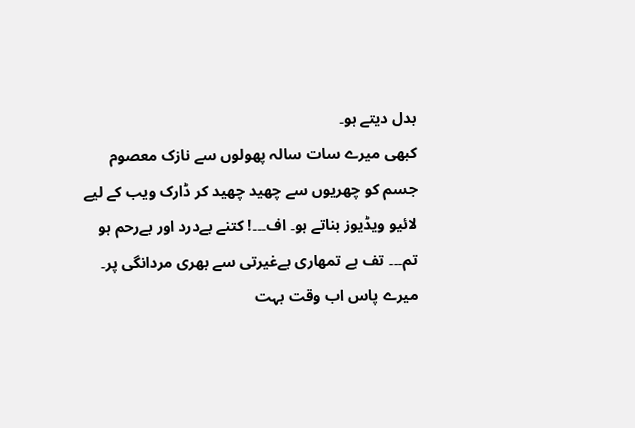بدل دیتے ہو۔
کبھی میرے سات سالہ پھولوں سے نازک معصوم جسم کو چھریوں سے چھید چھید کر ڈارک ویب کے لیے لائیو ویڈیوز بناتے ہو۔ اف۔۔۔! کتنے بےدرد اور بےرحم ہو تم۔۔۔ تف ہے تمھاری بےغیرتی سے بھری مردانگی پر۔ میرے پاس اب وقت بہت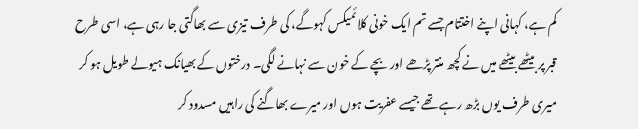کم ہے، کہانی اپنے اختتام جسے تم ایک خونی کلائمیکس کہوگے، کی طرف تیزی سے بھاگتی جا رہی ہے، اسی طرح قبر پر بیٹھے بیٹھے میں نے کچھ منتر پڑھے اور بچے کے خون سے نہانے لگی۔ درختوں کے بھیانک ہیولے طویل ہو کر میری طرف یوں بڑھ رہے تھے جیسے عفریت ہوں اور میرے بھاگنے کی راہیں مسدود کر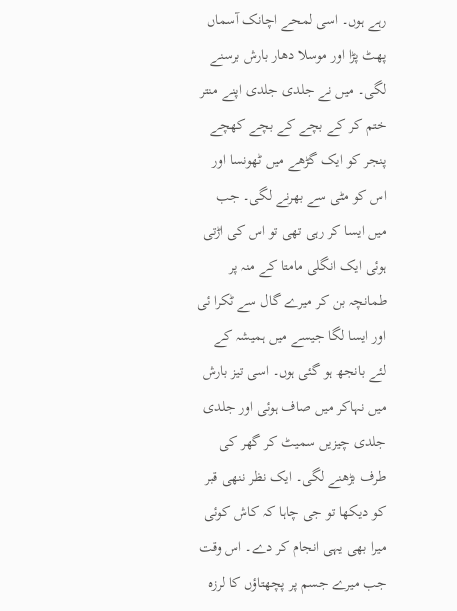رہے ہوں۔ اسی لمحے اچانک آسماں پھٹ پڑا اور موسلا دھار بارش برسنے لگی۔ میں نے جلدی جلدی اپنے منتر ختم کر کے بچے کے بچے کھچے پنجر کو ایک گڑھے میں ٹھونسا اور اس کو مٹی سے بھرنے لگی۔ جب میں ایسا کر رہی تھی تو اس کی اڑتی ہوئی ایک انگلی مامتا کے منہ پر طمانچہ بن کر میرے گال سے ٹکرا ئی اور ایسا لگا جیسے میں ہمیشہ کے لئے بانجھ ہو گئی ہوں۔ اسی تیز بارش میں نہاکر میں صاف ہوئی اور جلدی جلدی چیزیں سمیٹ کر گھر کی طرف بڑھنے لگی۔ ایک نظر ننھی قبر کو دیکھا تو جی چاہا کہ کاش کوئی میرا بھی یہی انجام کر دے۔ اس وقت جب میرے جسم پر پچھتاؤں کا لرزہ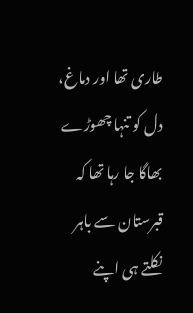طاری تھا اور دماغ، دل کو تنہا چھوڑے بھاگا جا رہا تھا کہ قبرستان سے باہر نکلتے ہی اپنے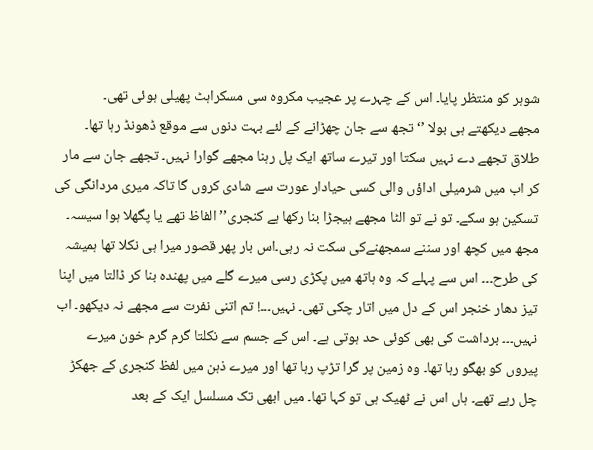شوہر کو منتظر پایا۔ اس کے چہرے پر عجیب مکروہ سی مسکراہٹ پھیلی ہوئی تھی۔
مجھے دیکھتے ہی بولا ’‘تجھ سے جان چھڑانے کے لئے بہت دنوں سے موقع ڈھونڈ رہا تھا۔ طلاق تجھے دے نہیں سکتا اور تیرے ساتھ ایک پل رہنا مجھے گوارا نہیں۔ تجھے جان سے مار کر اب میں شرمیلی اداؤں والی کسی حیادار عورت سے شادی کروں گا تاکہ میری مردانگی کی تسکین ہو سکے۔ تو نے تو الٹا مجھے ہیجڑا بنا رکھا ہے کنجری’’ الفاظ تھے یا پگھلا ہوا سیسہ۔ مجھ میں کچھ اور سننے سمجھنےکی سکت نہ رہی۔اس بار پھر قصور میرا ہی نکلا تھا ہمیشہ کی طرح۔۔۔ اس سے پہلے کہ وہ ہاتھ میں پکڑی رسی میرے گلے میں پھندہ بنا کر ڈالتا میں اپنا تیز دھار خنجر اس کے دل میں اتار چکی تھی۔ نہیں۔۔۔! تم اتنی نفرت سے مجھے نہ دیکھو۔ اب نہیں۔۔۔ برداشت کی بھی کوئی حد ہوتی ہے۔ اس کے جسم سے نکلتا گرم گرم خون میرے پیروں کو بھگو رہا تھا۔ وہ زمین پر گرا تڑپ رہا تھا اور میرے ذہن میں لفظ کنجری کے جھکڑ چل رہے تھے۔ ہاں اس نے ٹھیک ہی تو کہا تھا۔ میں ابھی تک مسلسل ایک کے بعد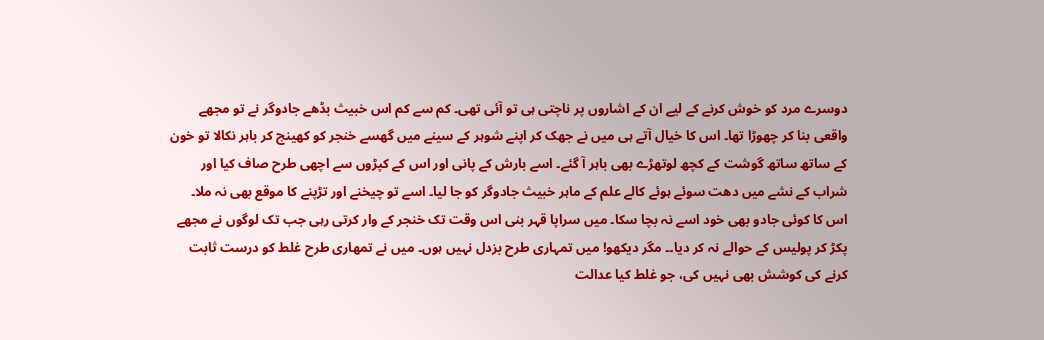دوسرے مرد کو خوش کرنے کے لیے ان کے اشاروں پر ناچتی ہی تو آئی تھی۔ کم سے کم اس خبیث بڈھے جادوگر نے تو مجھے واقعی بنا کر چھوڑا تھا۔ اس کا خیال آتے ہی میں نے جھک کر اپنے شوہر کے سینے میں گھسے خنجر کو کھینچ کر باہر نکالا تو خون کے ساتھ ساتھ گوشت کے کچھ لوتھڑے بھی باہر آ گئے۔ اسے بارش کے پانی اور اس کے کپڑوں سے اچھی طرح صاف کیا اور شراب کے نشے میں دھت سوئے ہوئے کالے علم کے ماہر خبیث جادوگر کو جا لیا۔ اسے تو چیخنے اور تڑپنے کا موقع بھی نہ ملا۔ اس کا کوئی جادو بھی خود اسے نہ بچا سکا۔ میں سراپا قہر بنی اس وقت تک خنجر کے وار کرتی رہی جب تک لوگوں نے مجھے پکڑ کر پولیس کے حوالے نہ کر دیا۔۔ مگر دیکھو! میں تمہاری طرح بزدل نہیں ہوں۔ میں نے تمھاری طرح غلط کو درست ثابت کرنے کی کوشش بھی نہیں کی، جو غلط کیا عدالت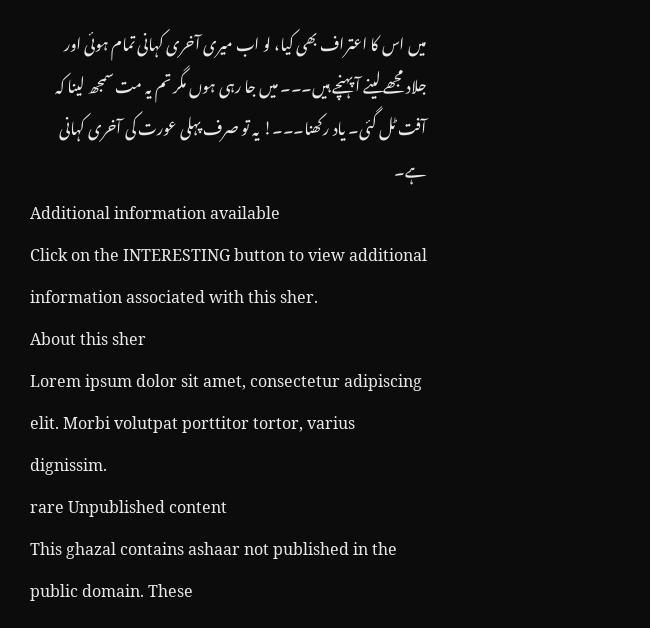میں اس کا اعتراف بھی کیا، لو اب میری آخری کہانی تمام ہوئی اور جلاد مجھے لینے آ پہنچے ہیں۔۔۔ میں جا رہی ہوں مگر تم یہ مت سمجھ لینا کہ آفت ٹل گئی۔ یاد رکھنا۔۔۔! یہ تو صرف پہلی عورت کی آخری کہانی ہے۔
Additional information available
Click on the INTERESTING button to view additional information associated with this sher.
About this sher
Lorem ipsum dolor sit amet, consectetur adipiscing elit. Morbi volutpat porttitor tortor, varius dignissim.
rare Unpublished content
This ghazal contains ashaar not published in the public domain. These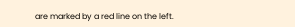are marked by a red line on the left.